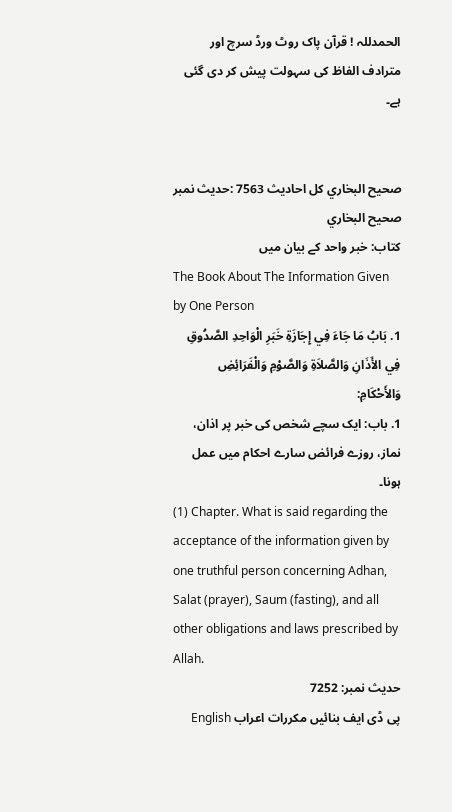الحمدللہ ! قرآن پاک روٹ ورڈ سرچ اور مترادف الفاظ کی سہولت پیش کر دی گئی ہے۔


صحيح البخاري کل احادیث 7563 :حدیث نمبر
صحيح البخاري
کتاب: خبر واحد کے بیان میں
The Book About The Information Given by One Person
1. بَابُ مَا جَاءَ فِي إِجَازَةِ خَبَرِ الْوَاحِدِ الصَّدُوقِ فِي الأَذَانِ وَالصَّلاَةِ وَالصَّوْمِ وَالْفَرَائِضِ وَالأَحْكَامِ:
1. باب: ایک سچے شخص کی خبر پر اذان، نماز، روزے فرائض سارے احکام میں عمل ہونا۔
(1) Chapter. What is said regarding the acceptance of the information given by one truthful person concerning Adhan, Salat (prayer), Saum (fasting), and all other obligations and laws prescribed by Allah.
حدیث نمبر: 7252
پی ڈی ایف بنائیں مکررات اعراب English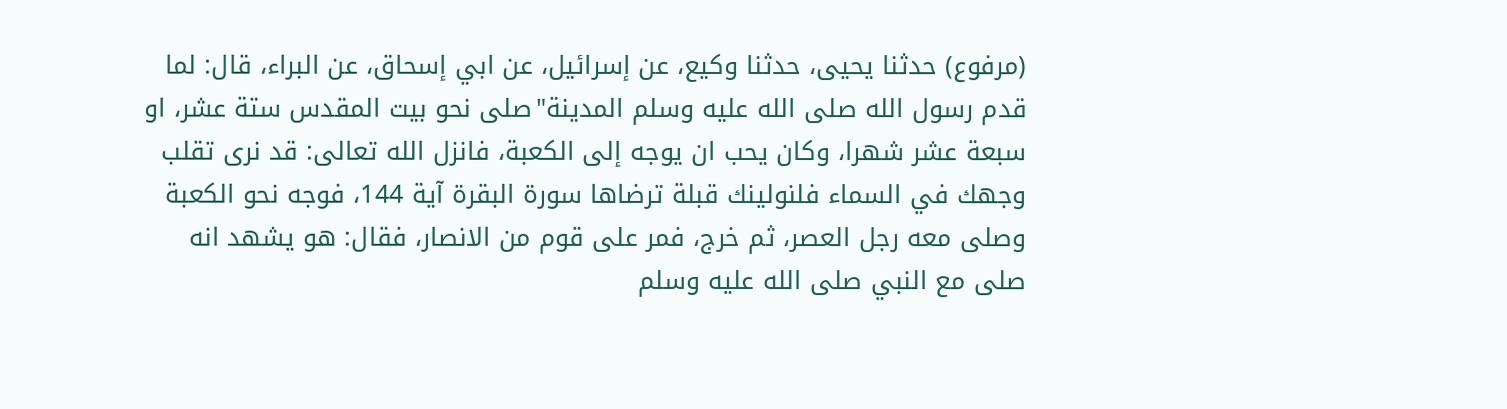(مرفوع) حدثنا يحيى، حدثنا وكيع، عن إسرائيل، عن ابي إسحاق، عن البراء، قال: لما قدم رسول الله صلى الله عليه وسلم المدينة"صلى نحو بيت المقدس ستة عشر، او سبعة عشر شهرا، وكان يحب ان يوجه إلى الكعبة، فانزل الله تعالى: قد نرى تقلب وجهك في السماء فلنولينك قبلة ترضاها سورة البقرة آية 144، فوجه نحو الكعبة وصلى معه رجل العصر، ثم خرج، فمر على قوم من الانصار، فقال: هو يشهد انه صلى مع النبي صلى الله عليه وسلم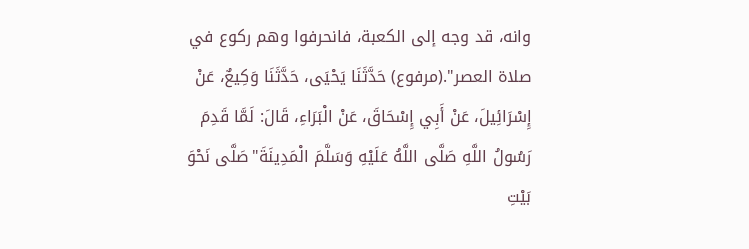وانه، قد وجه إلى الكعبة، فانحرفوا وهم ركوع في صلاة العصر".(مرفوع) حَدَّثَنَا يَحْيَى، حَدَّثَنَا وَكِيعٌ، عَنْ إِسْرَائِيلَ، عَنْ أَبِي إِسْحَاقَ، عَنْ الْبَرَاءِ، قَالَ: لَمَّا قَدِمَ رَسُولُ اللَّهِ صَلَّى اللَّهُ عَلَيْهِ وَسَلَّمَ الْمَدِينَةَ"صَلَّى نَحْوَ بَيْتِ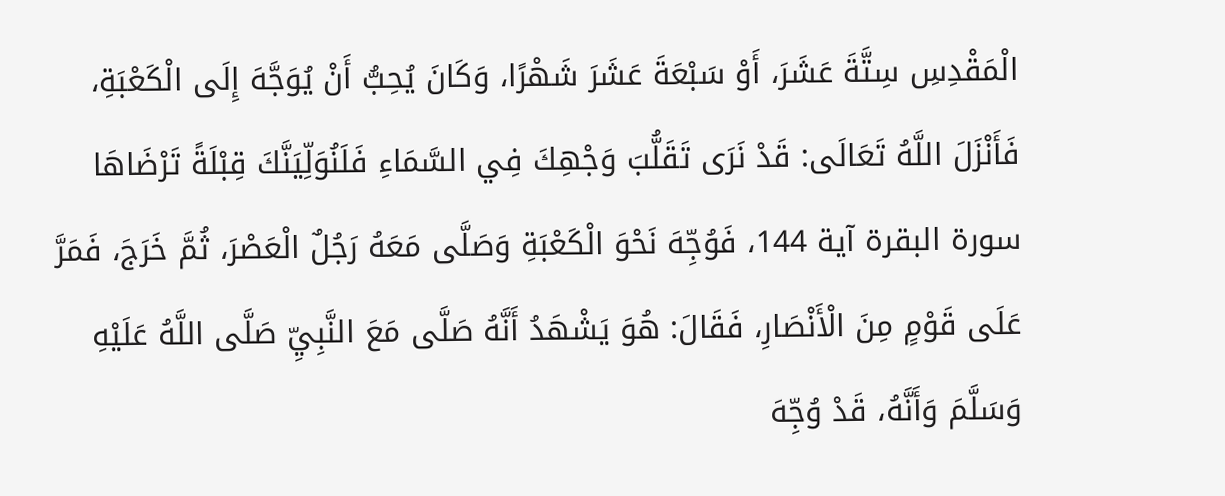الْمَقْدِسِ سِتَّةَ عَشَرَ، أَوْ سَبْعَةَ عَشَرَ شَهْرًا، وَكَانَ يُحِبُّ أَنْ يُوَجَّهَ إِلَى الْكَعْبَةِ، فَأَنْزَلَ اللَّهُ تَعَالَى: قَدْ نَرَى تَقَلُّبَ وَجْهِكَ فِي السَّمَاءِ فَلَنُوَلِّيَنَّكَ قِبْلَةً تَرْضَاهَا سورة البقرة آية 144، فَوُجِّهَ نَحْوَ الْكَعْبَةِ وَصَلَّى مَعَهُ رَجُلٌ الْعَصْرَ، ثُمَّ خَرَجَ، فَمَرَّ عَلَى قَوْمٍ مِنَ الْأَنْصَارِ، فَقَالَ: هُوَ يَشْهَدُ أَنَّهُ صَلَّى مَعَ النَّبِيِّ صَلَّى اللَّهُ عَلَيْهِ وَسَلَّمَ وَأَنَّهُ، قَدْ وُجِّهَ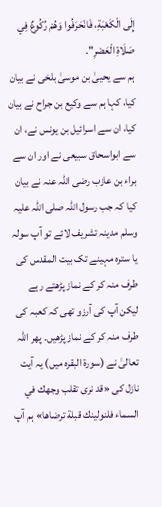إِلَى الْكَعْبَةِ، فَانْحَرَفُوا وَهُمْ رُكُوعٌ فِي صَلَاةِ الْعَصْرِ".
ہم سے یحییٰ بن موسیٰ بلخی نے بیان کیا، کہا ہم سے وکیع بن جراح نے بیان کیا، ان سے اسرائیل بن یونس نے، ان سے ابواسحاق سبیعی نے اور ان سے براء بن عازب رضی اللہ عنہ نے بیان کیا کہ جب رسول اللہ صلی اللہ علیہ وسلم مدینہ تشریف لائے تو آپ سولہ یا سترہ مہینے تک بیت المقدس کی طرف منہ کر کے نماز پڑھتے رہے لیکن آپ کی آرزو تھی کہ کعبہ کی طرف منہ کر کے نماز پڑھیں۔ پھر اللہ تعالیٰ نے (سورۃ البقرہ میں) یہ آیت نازل کی «قد نرى تقلب وجهك في السماء فلنولينك قبلة ترضاها» ہم آپ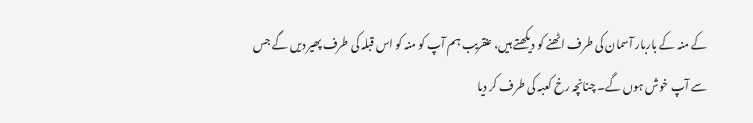کے منہ کے باربار آسمان کی طرف اٹھنے کو دیکھتے ہیں، عنقریب ہم آپ کو منہ کو اس قبلہ کی طرف پھیر دیں گے جس سے آپ خوش ہوں گے۔ چنانچہ رخ کعبہ کی طرف کر دیا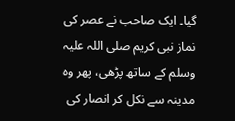گیا۔ ایک صاحب نے عصر کی نماز نبی کریم صلی اللہ علیہ وسلم کے ساتھ پڑھی، پھر وہ مدینہ سے نکل کر انصار کی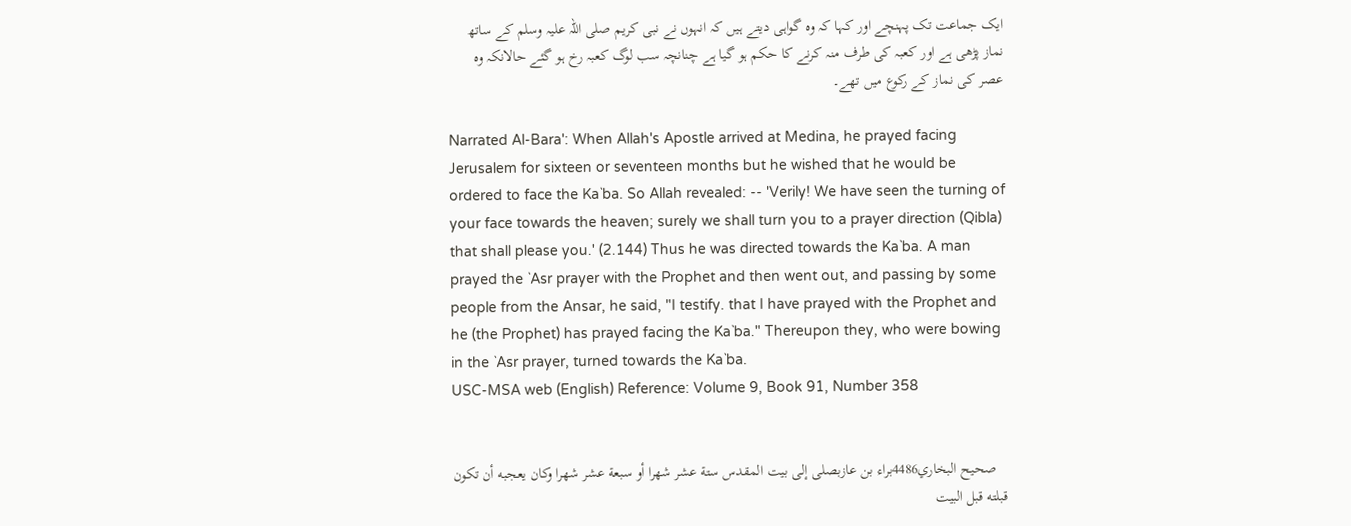ایک جماعت تک پہنچے اور کہا کہ وہ گواہی دیتے ہیں کہ انہوں نے نبی کریم صلی اللہ علیہ وسلم کے ساتھ نماز پڑھی ہے اور کعبہ کی طرف منہ کرنے کا حکم ہو گیا ہے چنانچہ سب لوگ کعبہ رخ ہو گئے حالانکہ وہ عصر کی نماز کے رکوع میں تھے۔

Narrated Al-Bara': When Allah's Apostle arrived at Medina, he prayed facing Jerusalem for sixteen or seventeen months but he wished that he would be ordered to face the Ka`ba. So Allah revealed: -- 'Verily! We have seen the turning of your face towards the heaven; surely we shall turn you to a prayer direction (Qibla) that shall please you.' (2.144) Thus he was directed towards the Ka`ba. A man prayed the `Asr prayer with the Prophet and then went out, and passing by some people from the Ansar, he said, "I testify. that I have prayed with the Prophet and he (the Prophet) has prayed facing the Ka`ba." Thereupon they, who were bowing in the `Asr prayer, turned towards the Ka`ba.
USC-MSA web (English) Reference: Volume 9, Book 91, Number 358


   صحيح البخاري4486براء بن عازبصلى إلى بيت المقدس ستة عشر شهرا أو سبعة عشر شهرا وكان يعجبه أن تكون قبلته قبل البيت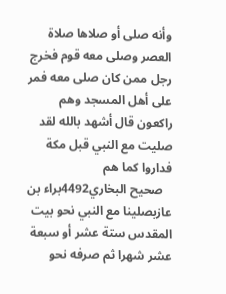وأنه صلى أو صلاها صلاة العصر وصلى معه قوم فخرج رجل ممن كان صلى معه فمر على أهل المسجد وهم راكعون قال أشهد بالله لقد صليت مع النبي قبل مكة فداروا كما هم
   صحيح البخاري4492براء بن عازبصلينا مع النبي نحو بيت المقدس ستة عشر أو سبعة عشر شهرا ثم صرفه نحو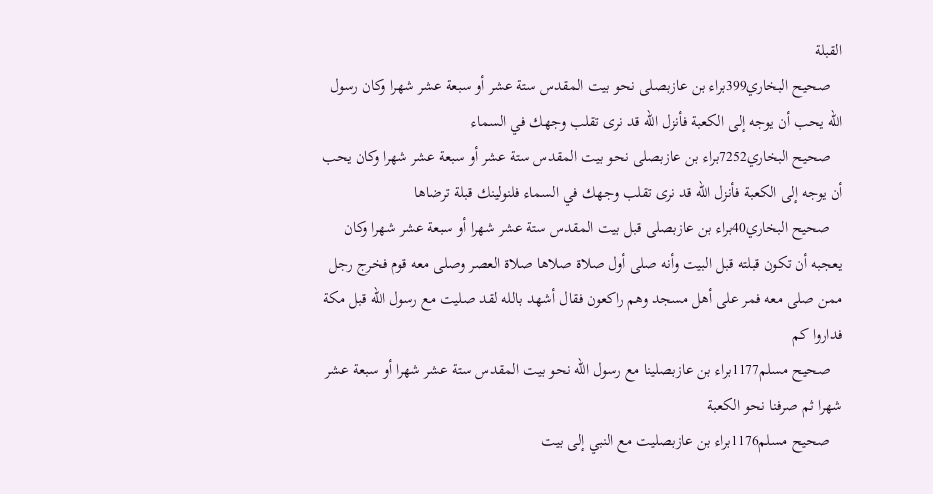القبلة
   صحيح البخاري399براء بن عازبصلى نحو بيت المقدس ستة عشر أو سبعة عشر شهرا وكان رسول الله يحب أن يوجه إلى الكعبة فأنزل الله قد نرى تقلب وجهك في السماء
   صحيح البخاري7252براء بن عازبصلى نحو بيت المقدس ستة عشر أو سبعة عشر شهرا وكان يحب أن يوجه إلى الكعبة فأنزل الله قد نرى تقلب وجهك في السماء فلنولينك قبلة ترضاها
   صحيح البخاري40براء بن عازبصلى قبل بيت المقدس ستة عشر شهرا أو سبعة عشر شهرا وكان يعجبه أن تكون قبلته قبل البيت وأنه صلى أول صلاة صلاها صلاة العصر وصلى معه قوم فخرج رجل ممن صلى معه فمر على أهل مسجد وهم راكعون فقال أشهد بالله لقد صليت مع رسول الله قبل مكة فداروا كم
   صحيح مسلم1177براء بن عازبصلينا مع رسول الله نحو بيت المقدس ستة عشر شهرا أو سبعة عشر شهرا ثم صرفنا نحو الكعبة
   صحيح مسلم1176براء بن عازبصليت مع النبي إلى بيت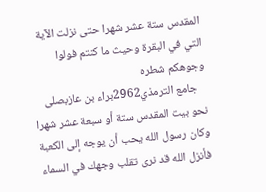المقدس ستة عشر شهرا حتى نزلت الآية التي في البقرة وحيث ما كنتم فولوا وجوهكم شطره
   جامع الترمذي2962براء بن عازبصلى نحو بيت المقدس ستة أو سبعة عشر شهرا وكان رسول الله يحب أن يوجه إلى الكعبة فأنزل الله قد نرى تقلب وجهك في السماء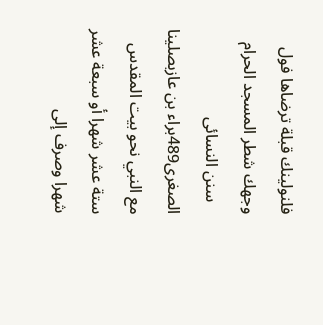فلنولينك قبلة ترضاها فول وجهك شطر المسجد الحرام
   سنن النسائى الصغرى489براء بن عازبصلينا مع النبي نحو بيت المقدس ستة عشر شهرا أو سبعة عشر شهرا وصرف إلى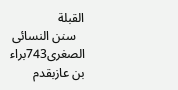القبلة
   سنن النسائى الصغرى743براء بن عازبقدم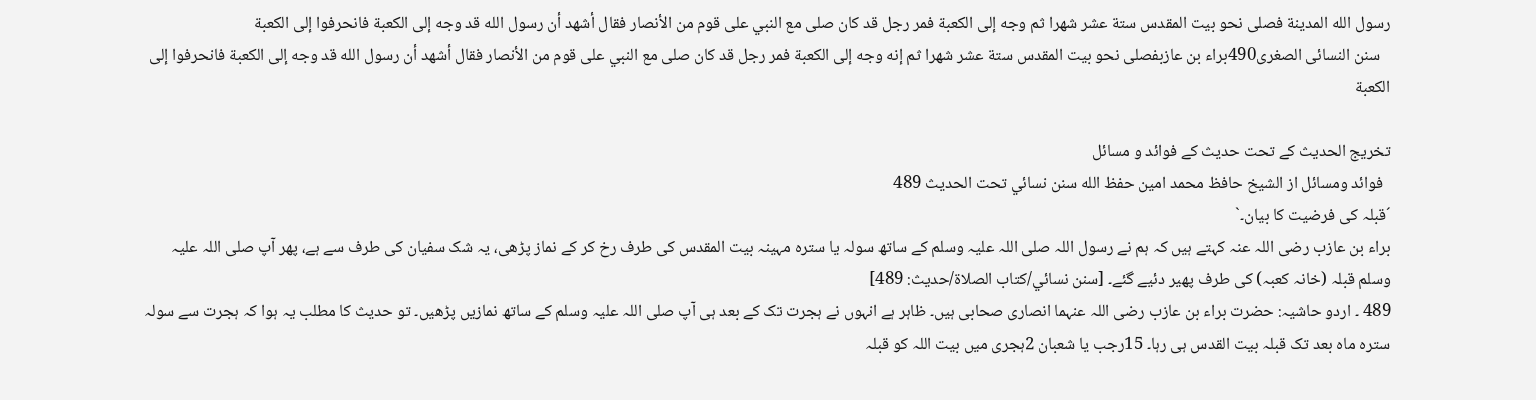رسول الله المدينة فصلى نحو بيت المقدس ستة عشر شهرا ثم وجه إلى الكعبة فمر رجل قد كان صلى مع النبي على قوم من الأنصار فقال أشهد أن رسول الله قد وجه إلى الكعبة فانحرفوا إلى الكعبة
   سنن النسائى الصغرى490براء بن عازبفصلى نحو بيت المقدس ستة عشر شهرا ثم إنه وجه إلى الكعبة فمر رجل قد كان صلى مع النبي على قوم من الأنصار فقال أشهد أن رسول الله قد وجه إلى الكعبة فانحرفوا إلى الكعبة

تخریج الحدیث کے تحت حدیث کے فوائد و مسائل
  فوائد ومسائل از الشيخ حافظ محمد امين حفظ الله سنن نسائي تحت الحديث 489
´قبلہ کی فرضیت کا بیان۔`
براء بن عازب رضی اللہ عنہ کہتے ہیں کہ ہم نے رسول اللہ صلی اللہ علیہ وسلم کے ساتھ سولہ یا سترہ مہینہ بیت المقدس کی طرف رخ کر کے نماز پڑھی، یہ شک سفیان کی طرف سے ہے، پھر آپ صلی اللہ علیہ وسلم قبلہ (خانہ کعبہ) کی طرف پھیر دئیے گئے۔ [سنن نسائي/كتاب الصلاة/حدیث: 489]
489 ۔ اردو حاشیہ: حضرت براء بن عازب رضی اللہ عنہما انصاری صحابی ہیں۔ ظاہر ہے انہوں نے ہجرت تک کے بعد ہی آپ صلی اللہ علیہ وسلم کے ساتھ نمازیں پڑھیں۔ تو حدیث کا مطلب یہ ہوا کہ ہجرت سے سولہ سترہ ماہ بعد تک قبلہ بیت القدس ہی رہا۔ 15رجب یا شعبان 2ہجری میں بیت اللہ کو قبلہ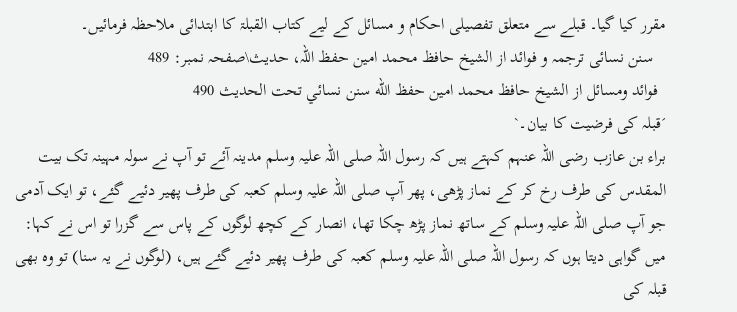مقرر کیا گیا۔ قبلے سے متعلق تفصیلی احکام و مسائل کے لیے کتاب القبلۃ کا ابتدائی ملاحظہ فرمائیں۔
   سنن نسائی ترجمہ و فوائد از الشیخ حافظ محمد امین حفظ اللہ، حدیث\صفحہ نمبر: 489
  فوائد ومسائل از الشيخ حافظ محمد امين حفظ الله سنن نسائي تحت الحديث 490
´قبلہ کی فرضیت کا بیان۔`
براء بن عازب رضی اللہ عنہم کہتے ہیں کہ رسول اللہ صلی اللہ علیہ وسلم مدینہ آئے تو آپ نے سولہ مہینہ تک بیت المقدس کی طرف رخ کر کے نماز پڑھی، پھر آپ صلی اللہ علیہ وسلم کعبہ کی طرف پھیر دئیے گئے، تو ایک آدمی جو آپ صلی اللہ علیہ وسلم کے ساتھ نماز پڑھ چکا تھا، انصار کے کچھ لوگوں کے پاس سے گزرا تو اس نے کہا: میں گواہی دیتا ہوں کہ رسول اللہ صلی اللہ علیہ وسلم کعبہ کی طرف پھیر دئیے گئے ہیں، (لوگوں نے یہ سنا) تو وہ بھی قبلہ کی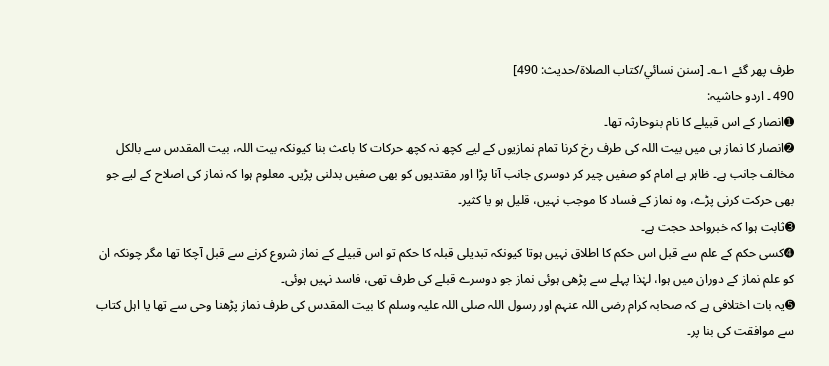طرف پھر گئے ۱؎۔ [سنن نسائي/كتاب الصلاة/حدیث: 490]
490 ۔ اردو حاشیہ:
➊انصار کے اس قبیلے کا نام بنوحارثہ تھا۔
➋انصار کا نماز ہی میں بیت اللہ کی طرف رخ کرنا تمام نمازیوں کے لیے کچھ نہ کچھ حرکات کا باعث بنا کیونکہ بیت اللہ، بیت المقدس سے بالکل مخالف جانب ہے۔ ظاہر ہے امام کو صفیں چیر کر دوسری جانب آنا پڑا اور مقتدیوں کو بھی صفیں بدلنی پڑیں۔ معلوم ہوا کہ نماز کی اصلاح کے لیے جو بھی حرکت کرنی پڑے، وہ نماز کے فساد کا موجب نہیں، قلیل ہو یا کثیر۔
➌ثابت ہوا کہ خبرواحد حجت ہے۔
➍کسی حکم کے علم سے قبل اس حکم کا اطلاق نہیں ہوتا کیونکہ تبدیلی قبلہ کا حکم تو اس قبیلے کے نماز شروع کرنے سے قبل آچکا تھا مگر چونکہ ان کو علم نماز کے دوران میں ہوا، لہٰذا پہلے سے پڑھی ہوئی نماز جو دوسرے قبلے کی طرف تھی، فاسد نہیں ہوئی۔
➎یہ بات اختلافی ہے کہ صحابہ کرام رضی اللہ عنہم اور رسول اللہ صلی اللہ علیہ وسلم کا بیت المقدس کی طرف نماز پڑھنا وحی سے تھا یا اہل کتاب سے موافقت کی بنا پر۔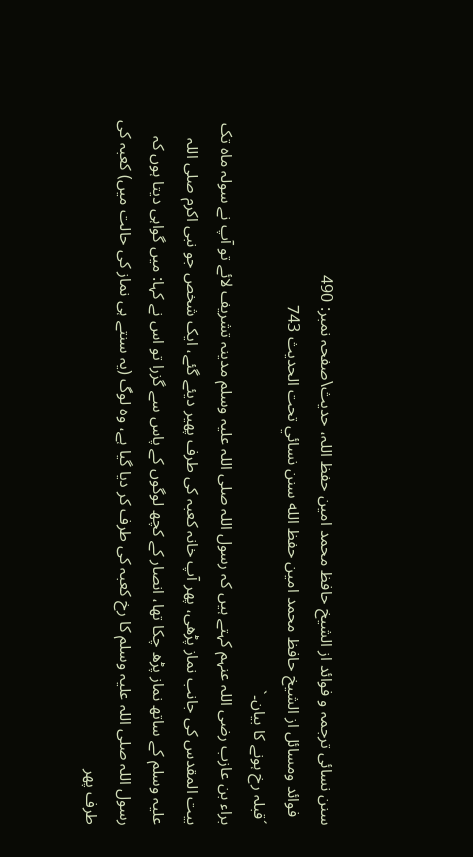سنن نسائی ترجمہ و فوائد از الشیخ حافظ محمد امین حفظ اللہ، حدیث\صفحہ نمبر: 490
  فوائد ومسائل از الشيخ حافظ محمد امين حفظ الله سنن نسائي تحت الحديث 743
´قبلہ رخ ہونے کا بیان۔`
براء بن عازب رضی اللہ عنہم کہتے ہیں کہ رسول اللہ صلی اللہ علیہ وسلم مدینہ تشریف لائے تو آپ نے سولہ ماہ تک بیت المقدس کی جانب نماز پڑھی، پھر آپ خانہ کعبہ کی طرف پھیر دیئے گئے، ایک شخص جو نبی اکرم صلی اللہ علیہ وسلم کے ساتھ نماز پڑھ چکا تھا، انصار کے کچھ لوگوں کے پاس سے گزرا تو اس نے کہا: میں گواہی دیتا ہوں کہ رسول اللہ صلی اللہ علیہ وسلم کا رخ کعبہ کی طرف کر دیا گیا ہے، وہ لوگ (یہ سنتے ہی نماز کی حالت میں) کعبہ کی طرف پھر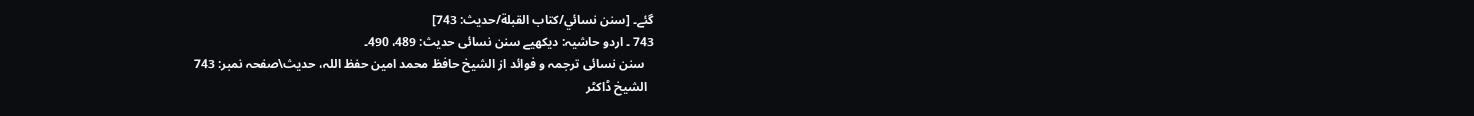گئے۔ [سنن نسائي/كتاب القبلة/حدیث: 743]
743 ۔ اردو حاشیہ: دیکھیے سنن نسائی حدیث: 489، 490۔
   سنن نسائی ترجمہ و فوائد از الشیخ حافظ محمد امین حفظ اللہ، حدیث\صفحہ نمبر: 743
  الشیخ ڈاکٹر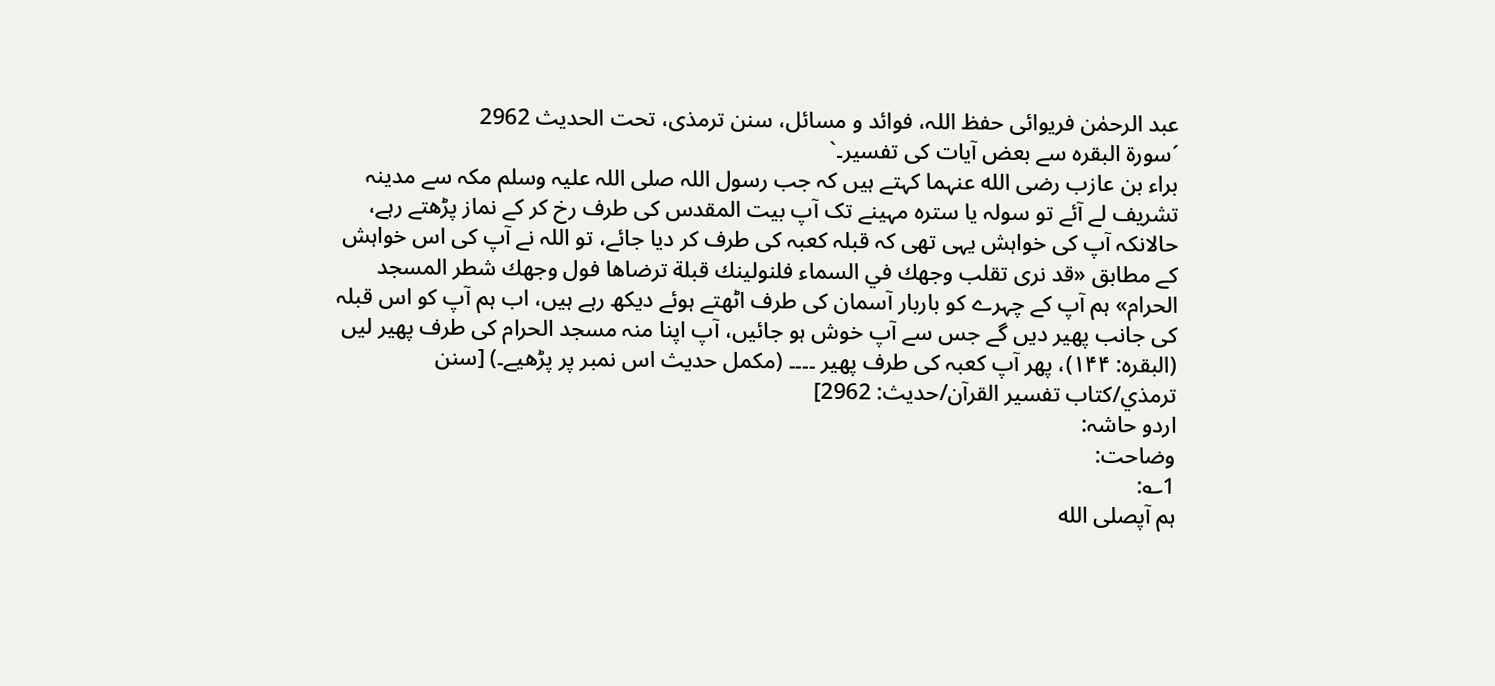عبد الرحمٰن فریوائی حفظ اللہ، فوائد و مسائل، سنن ترمذی، تحت الحديث 2962
´سورۃ البقرہ سے بعض آیات کی تفسیر۔`
براء بن عازب رضی الله عنہما کہتے ہیں کہ جب رسول اللہ صلی اللہ علیہ وسلم مکہ سے مدینہ تشریف لے آئے تو سولہ یا سترہ مہینے تک آپ بیت المقدس کی طرف رخ کر کے نماز پڑھتے رہے، حالانکہ آپ کی خواہش یہی تھی کہ قبلہ کعبہ کی طرف کر دیا جائے، تو اللہ نے آپ کی اس خواہش کے مطابق «قد نرى تقلب وجهك في السماء فلنولينك قبلة ترضاها فول وجهك شطر المسجد الحرام» ہم آپ کے چہرے کو باربار آسمان کی طرف اٹھتے ہوئے دیکھ رہے ہیں، اب ہم آپ کو اس قبلہ کی جانب پھیر دیں گے جس سے آپ خوش ہو جائیں، آپ اپنا منہ مسجد الحرام کی طرف پھیر لیں (البقرہ: ۱۴۴)، پھر آپ کعبہ کی طرف پھیر ۔۔۔۔ (مکمل حدیث اس نمبر پر پڑھیے۔) [سنن ترمذي/كتاب تفسير القرآن/حدیث: 2962]
اردو حاشہ:
وضاحت:
1؎:
ہم آپصلى الله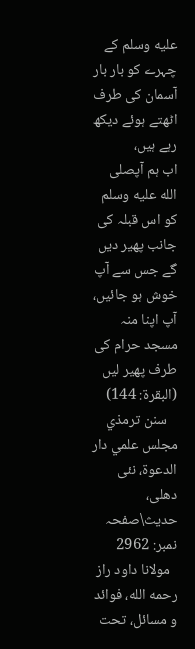عليه وسلم کے چہرے کو بار بار آسمان کی طرف اٹھتے ہوئے دیکھ رہے ہیں،
اب ہم آپصلى الله عليه وسلم کو اس قبلہ کی جانب پھیر دیں گے جس سے آپ خوش ہو جائیں،
آپ اپنا منہ مسجد حرام کی طرف پھیر لیں (البقرۃ: 144)
   سنن ترمذي مجلس علمي دار الدعوة، نئى دهلى، حدیث\صفحہ نمبر: 2962
  مولانا داود راز رحمه الله، فوائد و مسائل، تحت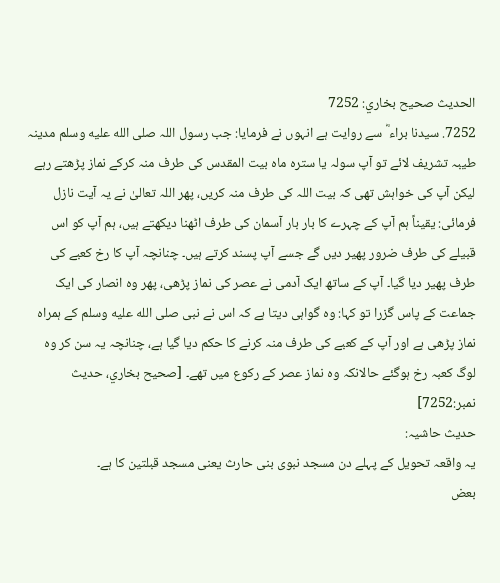الحديث صحيح بخاري: 7252
7252. سیدنا براء ؓ سے روایت ہے انہوں نے فرمایا: جب رسول اللہ صلى الله عليه وسلم مدینہ طیبہ تشریف لائے تو آپ سولہ یا سترہ ماہ بیت المقدس کی طرف منہ کرکے نماز پڑھتے رہے لیکن آپ کی خواہش تھی کہ بیت اللہ کی طرف منہ کریں، پھر اللہ تعالیٰ نے یہ آیت نازل فرمائی: یقیناً ہم آپ کے چہرے کا بار بار آسمان کی طرف اٹھنا دیکھتے ہیں، ہم آپ کو اس قبیلے کی طرف ضرور پھیر دیں گے جسے آپ پسند کرتے ہیں۔ چنانچہ آپ کا رخ کعبے کی طرف پھیر دیا گیا۔ آپ کے ساتھ ایک آدمی نے عصر کی نماز پڑھی، پھر وہ انصار کی ایک جماعت کے پاس گزرا تو کہا: وہ گواہی دیتا ہے کہ اس نے نبی صلى الله عليه وسلم کے ہمراہ نماز پڑھی ہے اور آپ کے کعبے کی طرف منہ کرنے کا حکم دیا گیا ہے، چنانچہ یہ سن کر وہ لوگ کعبہ رخ ہوگئے حالانکہ وہ نماز عصر کے رکوع میں تھے۔ [صحيح بخاري، حديث نمبر:7252]
حدیث حاشیہ:
یہ واقعہ تحویل کے پہلے دن مسجد نبوی بنی حارث یعنی مسجد قبلتین کا ہے۔
بعض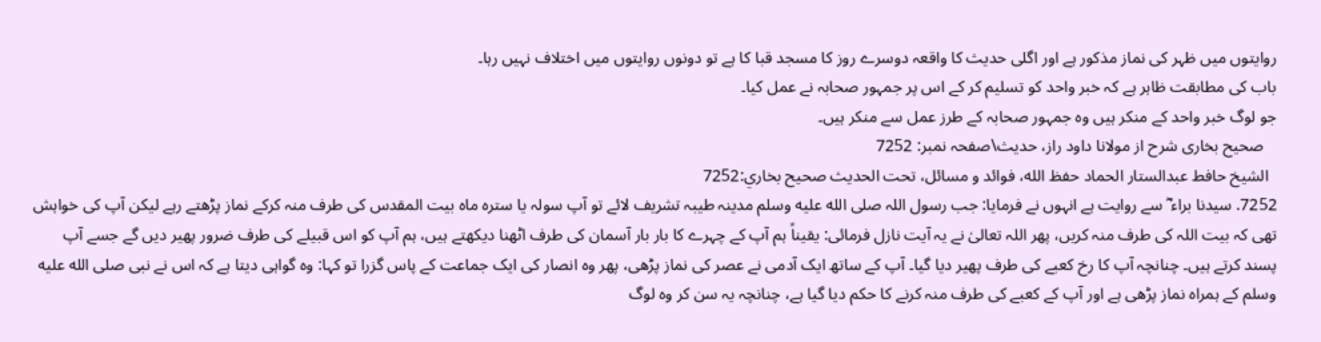روایتوں میں ظہر کی نماز مذکور ہے اور اگلی حدیث کا واقعہ دوسرے روز کا مسجد قبا کا ہے تو دونوں روایتوں میں اختلاف نہیں رہا۔
باب کی مطابقت ظاہر ہے کہ خبر واحد کو تسلیم کر کے اس پر جمہور صحابہ نے عمل کیا۔
جو لوگ خبر واحد کے منکر ہیں وہ جمہور صحابہ کے طرز عمل سے منکر ہیں۔
   صحیح بخاری شرح از مولانا داود راز، حدیث\صفحہ نمبر: 7252
  الشيخ حافط عبدالستار الحماد حفظ الله، فوائد و مسائل، تحت الحديث صحيح بخاري:7252
7252. سیدنا براء ؓ سے روایت ہے انہوں نے فرمایا: جب رسول اللہ صلى الله عليه وسلم مدینہ طیبہ تشریف لائے تو آپ سولہ یا سترہ ماہ بیت المقدس کی طرف منہ کرکے نماز پڑھتے رہے لیکن آپ کی خواہش تھی کہ بیت اللہ کی طرف منہ کریں، پھر اللہ تعالیٰ نے یہ آیت نازل فرمائی: یقیناً ہم آپ کے چہرے کا بار بار آسمان کی طرف اٹھنا دیکھتے ہیں، ہم آپ کو اس قبیلے کی طرف ضرور پھیر دیں گے جسے آپ پسند کرتے ہیں۔ چنانچہ آپ کا رخ کعبے کی طرف پھیر دیا گیا۔ آپ کے ساتھ ایک آدمی نے عصر کی نماز پڑھی، پھر وہ انصار کی ایک جماعت کے پاس گزرا تو کہا: وہ گواہی دیتا ہے کہ اس نے نبی صلى الله عليه وسلم کے ہمراہ نماز پڑھی ہے اور آپ کے کعبے کی طرف منہ کرنے کا حکم دیا گیا ہے، چنانچہ یہ سن کر وہ لوگ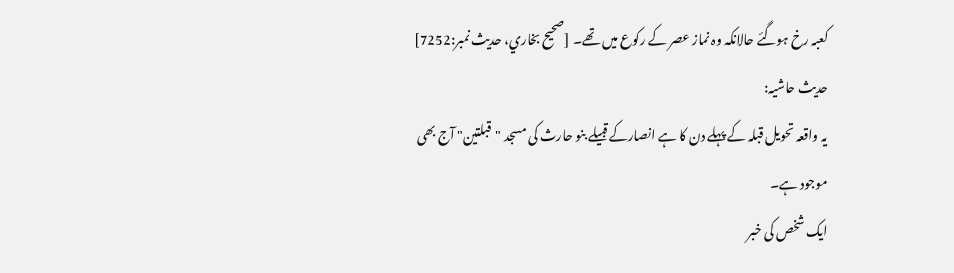کعبہ رخ ہوگئے حالانکہ وہ نماز عصر کے رکوع میں تھے۔ [صحيح بخاري، حديث نمبر:7252]
حدیث حاشیہ:
یہ واقعہ تحویل قبلہ کے پہلے دن کا ہے انصارکے قبیلے بنو حارث کی مسجد "قبلتین" آج بھی موجود ہے۔
ایک شخص کی خبر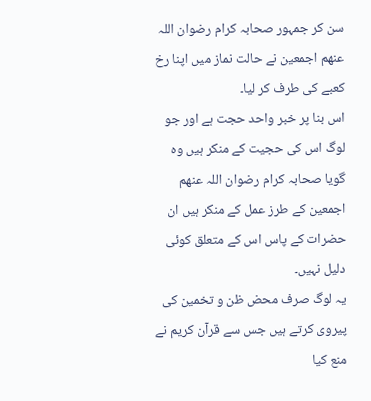سن کر جمہور صحابہ کرام رضوان اللہ عنھم اجمعین نے حالت نماز میں اپنا رخ کعبے کی طرف کر لیا۔
اس بنا پر خبر واحد حجت ہے اور جو لوگ اس کی حجیت کے منکر ہیں وہ گویا صحابہ کرام رضوان اللہ عنھم اجمعین کے طرز عمل کے منکر ہیں ان حضرات کے پاس اس کے متعلق کوئی دلیل نہیں۔
یہ لوگ صرف محض ظن و تخمین کی پیروی کرتے ہیں جس سے قرآن کریم نے منع کیا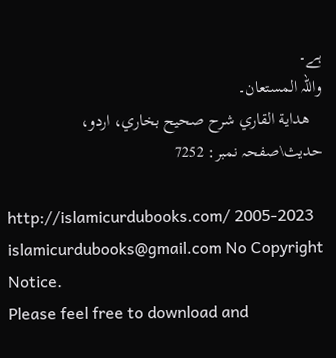ہے۔
واللہ المستعان۔
   هداية القاري شرح صحيح بخاري، اردو، حدیث\صفحہ نمبر: 7252

http://islamicurdubooks.com/ 2005-2023 islamicurdubooks@gmail.com No Copyright Notice.
Please feel free to download and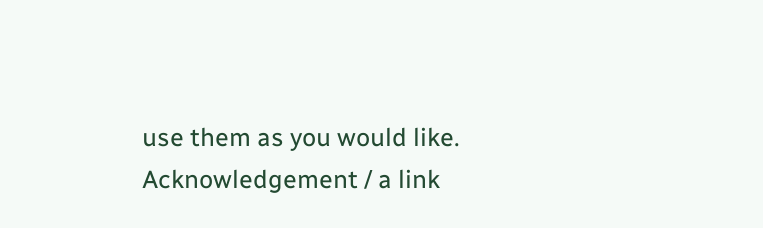use them as you would like.
Acknowledgement / a link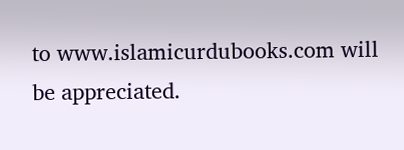to www.islamicurdubooks.com will be appreciated.